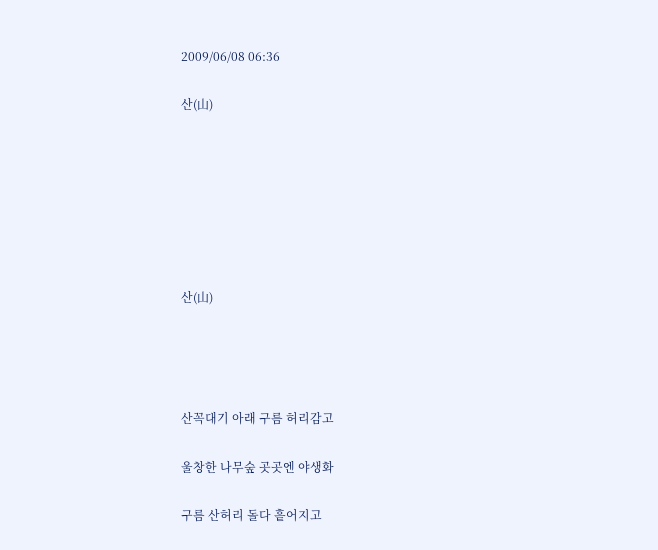2009/06/08 06:36

산(山)







산(山)




산꼭대기 아래 구름 허리감고

울창한 나무숲 곳곳엔 야생화

구름 산허리 돌다 흩어지고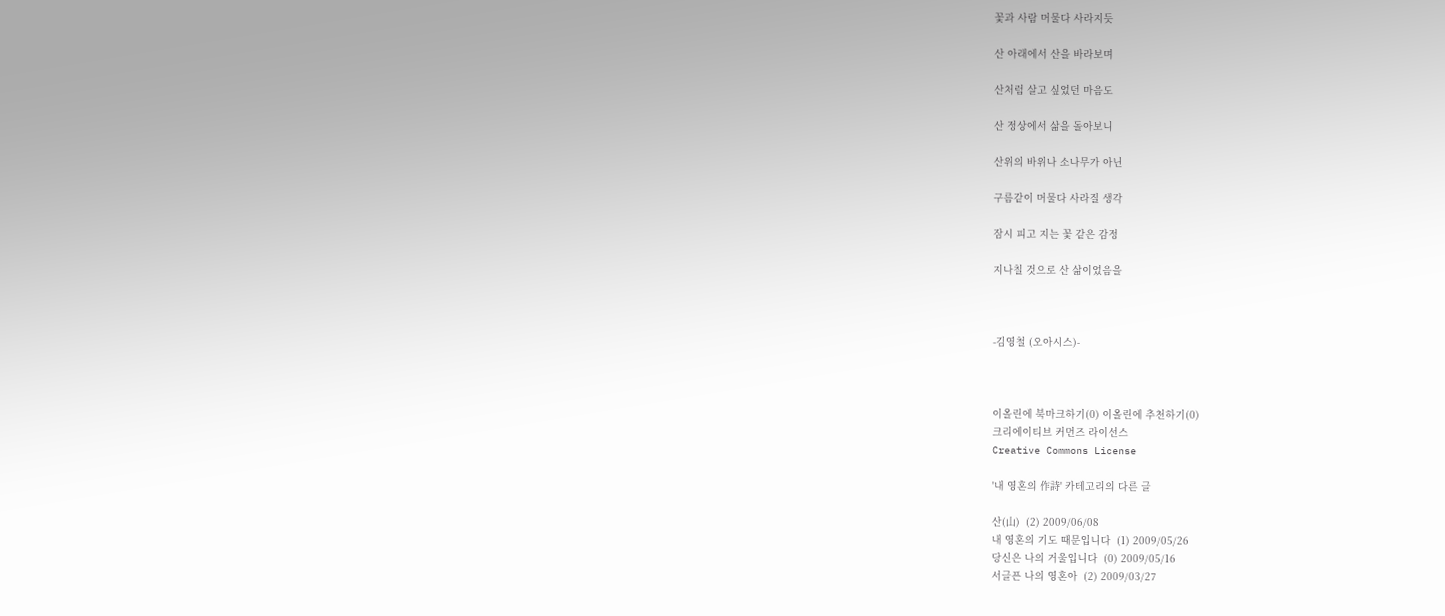꽃과 사람 머물다 사라지듯

산 아래에서 산을 바라보며

산처럼 살고 싶었던 마음도

산 정상에서 삶을 돌아보니

산위의 바위나 소나무가 아닌

구름같이 머물다 사라질 생각

잠시 피고 지는 꽃 같은 감정

지나칠 것으로 산 삶이었음을



-김영철 (오아시스)-



이올린에 북마크하기(0) 이올린에 추천하기(0)
크리에이티브 커먼즈 라이선스
Creative Commons License

'내 영혼의 作詩' 카테고리의 다른 글

산(山)  (2) 2009/06/08
내 영혼의 기도 때문입니다  (1) 2009/05/26
당신은 나의 거울입니다  (0) 2009/05/16
서글픈 나의 영혼아  (2) 2009/03/27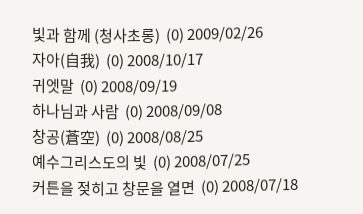빛과 함께 (청사초롱)  (0) 2009/02/26
자아(自我)  (0) 2008/10/17
귀엣말  (0) 2008/09/19
하나님과 사람  (0) 2008/09/08
창공(蒼空)  (0) 2008/08/25
예수그리스도의 빛  (0) 2008/07/25
커튼을 젖히고 창문을 열면  (0) 2008/07/18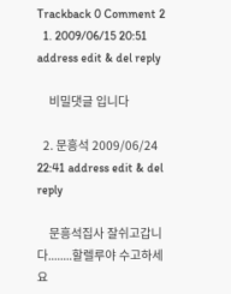Trackback 0 Comment 2
  1. 2009/06/15 20:51 address edit & del reply

    비밀댓글 입니다

  2. 문흥석 2009/06/24 22:41 address edit & del reply

    문흥석집사 잘쉬고갑니다........할렐루야 수고하세요